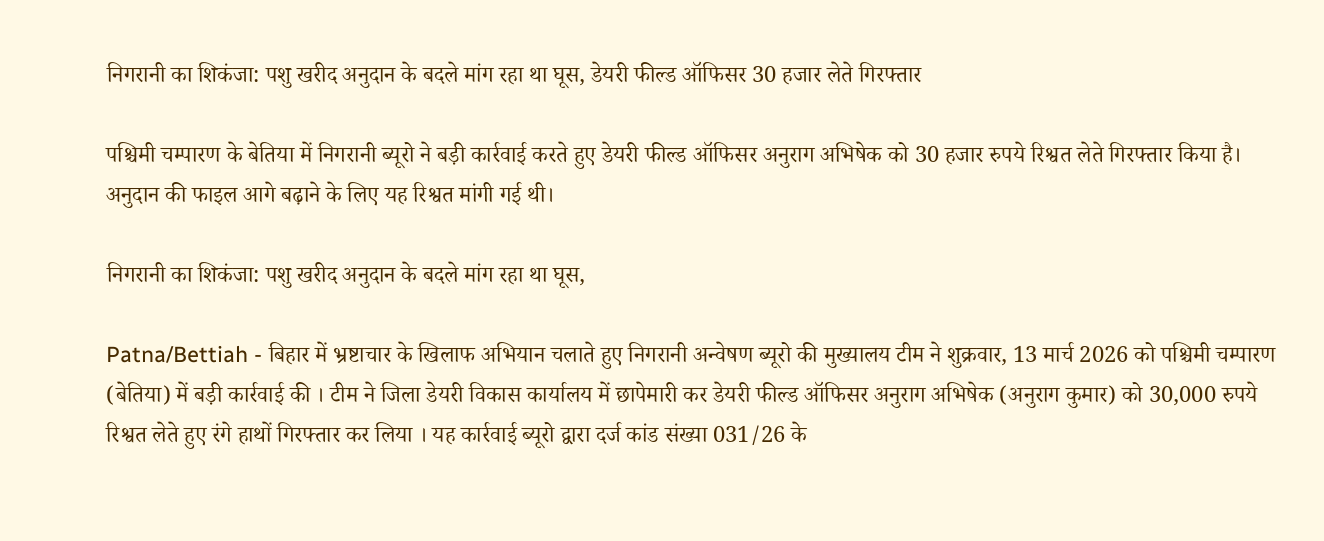निगरानी का शिकंजा: पशु खरीद अनुदान के बदले मांग रहा था घूस, डेयरी फील्ड ऑफिसर 30 हजार लेते गिरफ्तार

पश्चिमी चम्पारण के बेतिया में निगरानी ब्यूरो ने बड़ी कार्रवाई करते हुए डेयरी फील्ड ऑफिसर अनुराग अभिषेक को 30 हजार रुपये रिश्वत लेते गिरफ्तार किया है। अनुदान की फाइल आगे बढ़ाने के लिए यह रिश्वत मांगी गई थी।

निगरानी का शिकंजा: पशु खरीद अनुदान के बदले मांग रहा था घूस,

Patna/Bettiah - बिहार में भ्रष्टाचार के खिलाफ अभियान चलाते हुए निगरानी अन्वेषण ब्यूरो की मुख्यालय टीम ने शुक्रवार, 13 मार्च 2026 को पश्चिमी चम्पारण (बेतिया) में बड़ी कार्रवाई की । टीम ने जिला डेयरी विकास कार्यालय में छापेमारी कर डेयरी फील्ड ऑफिसर अनुराग अभिषेक (अनुराग कुमार) को 30,000 रुपये रिश्वत लेते हुए रंगे हाथों गिरफ्तार कर लिया । यह कार्रवाई ब्यूरो द्वारा दर्ज कांड संख्या 031/26 के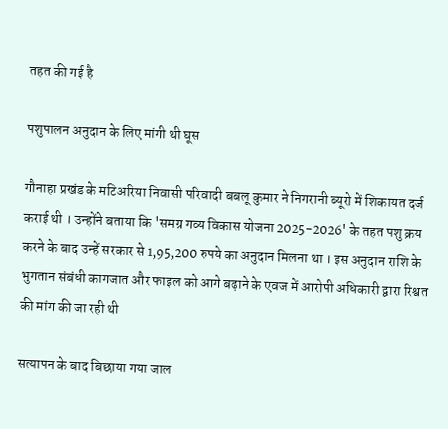तहत की गई है

पशुपालन अनुदान के लिए मांगी थी घूस

गौनाहा प्रखंड के मटिअरिया निवासी परिवादी बबलू कुमार ने निगरानी ब्यूरो में शिकायत दर्ज कराई थी । उन्होंने बताया कि 'समग्र गव्य विकास योजना 2025-2026' के तहत पशु क्रय करने के बाद उन्हें सरकार से 1,95,200 रुपये का अनुदान मिलना था । इस अनुदान राशि के भुगतान संबंधी कागजात और फाइल को आगे बढ़ाने के एवज में आरोपी अधिकारी द्वारा रिश्वत की मांग की जा रही थी

सत्यापन के बाद बिछाया गया जाल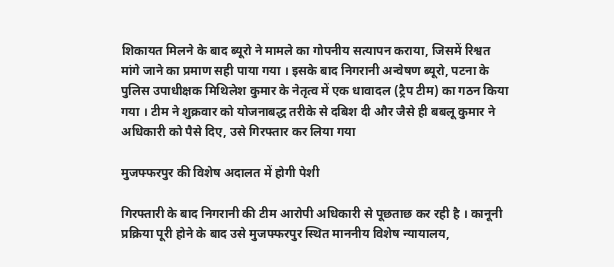शिकायत मिलने के बाद ब्यूरो ने मामले का गोपनीय सत्यापन कराया, जिसमें रिश्वत मांगे जाने का प्रमाण सही पाया गया । इसके बाद निगरानी अन्वेषण ब्यूरो, पटना के पुलिस उपाधीक्षक मिथिलेश कुमार के नेतृत्व में एक धावादल (ट्रैप टीम) का गठन किया गया । टीम ने शुक्रवार को योजनाबद्ध तरीके से दबिश दी और जैसे ही बबलू कुमार ने अधिकारी को पैसे दिए, उसे गिरफ्तार कर लिया गया

मुजफ्फरपुर की विशेष अदालत में होगी पेशी

गिरफ्तारी के बाद निगरानी की टीम आरोपी अधिकारी से पूछताछ कर रही है । कानूनी प्रक्रिया पूरी होने के बाद उसे मुजफ्फरपुर स्थित माननीय विशेष न्यायालय,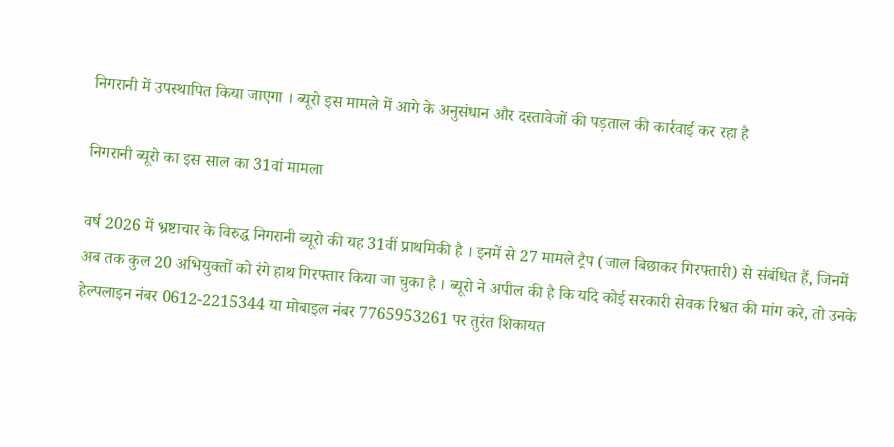निगरानी में उपस्थापित किया जाएगा । ब्यूरो इस मामले में आगे के अनुसंधान और दस्तावेजों की पड़ताल की कार्रवाई कर रहा है

निगरानी ब्यूरो का इस साल का 31वां मामला

वर्ष 2026 में भ्रष्टाचार के विरुद्ध निगरानी ब्यूरो की यह 31वीं प्राथमिकी है । इनमें से 27 मामले ट्रैप (जाल बिछाकर गिरफ्तारी) से संबंधित हैं, जिनमें अब तक कुल 20 अभियुक्तों को रंगे हाथ गिरफ्तार किया जा चुका है । ब्यूरो ने अपील की है कि यदि कोई सरकारी सेवक रिश्वत की मांग करे, तो उनके हेल्पलाइन नंबर 0612-2215344 या मोबाइल नंबर 7765953261 पर तुरंत शिकायत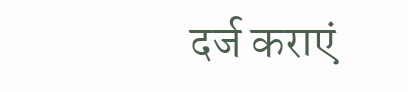दर्ज कराएं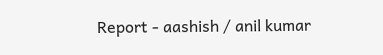Report - aashish / anil kumar